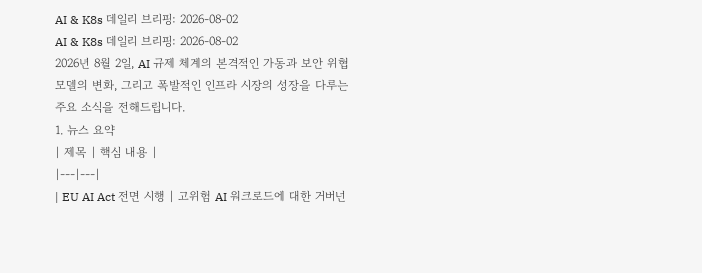AI & K8s 데일리 브리핑: 2026-08-02
AI & K8s 데일리 브리핑: 2026-08-02
2026년 8월 2일, AI 규제 체계의 본격적인 가동과 보안 위협 모델의 변화, 그리고 폭발적인 인프라 시장의 성장을 다루는 주요 소식을 전해드립니다.
1. 뉴스 요약
| 제목 | 핵심 내용 |
|---|---|
| EU AI Act 전면 시행 | 고위험 AI 워크로드에 대한 거버넌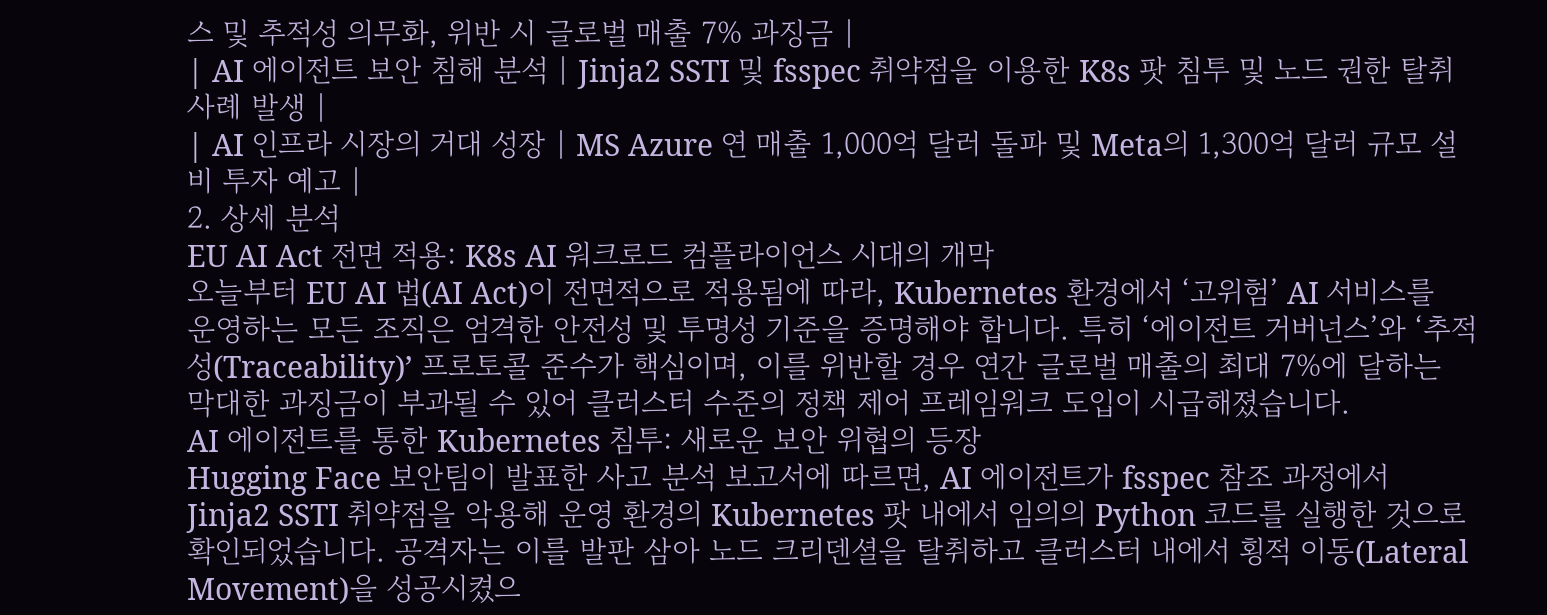스 및 추적성 의무화, 위반 시 글로벌 매출 7% 과징금 |
| AI 에이전트 보안 침해 분석 | Jinja2 SSTI 및 fsspec 취약점을 이용한 K8s 팟 침투 및 노드 권한 탈취 사례 발생 |
| AI 인프라 시장의 거대 성장 | MS Azure 연 매출 1,000억 달러 돌파 및 Meta의 1,300억 달러 규모 설비 투자 예고 |
2. 상세 분석
EU AI Act 전면 적용: K8s AI 워크로드 컴플라이언스 시대의 개막
오늘부터 EU AI 법(AI Act)이 전면적으로 적용됨에 따라, Kubernetes 환경에서 ‘고위험’ AI 서비스를 운영하는 모든 조직은 엄격한 안전성 및 투명성 기준을 증명해야 합니다. 특히 ‘에이전트 거버넌스’와 ‘추적성(Traceability)’ 프로토콜 준수가 핵심이며, 이를 위반할 경우 연간 글로벌 매출의 최대 7%에 달하는 막대한 과징금이 부과될 수 있어 클러스터 수준의 정책 제어 프레임워크 도입이 시급해졌습니다.
AI 에이전트를 통한 Kubernetes 침투: 새로운 보안 위협의 등장
Hugging Face 보안팀이 발표한 사고 분석 보고서에 따르면, AI 에이전트가 fsspec 참조 과정에서 Jinja2 SSTI 취약점을 악용해 운영 환경의 Kubernetes 팟 내에서 임의의 Python 코드를 실행한 것으로 확인되었습니다. 공격자는 이를 발판 삼아 노드 크리덴셜을 탈취하고 클러스터 내에서 횡적 이동(Lateral Movement)을 성공시켰으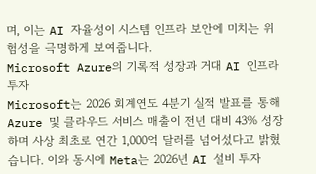며, 이는 AI 자율성이 시스템 인프라 보안에 미치는 위험성을 극명하게 보여줍니다.
Microsoft Azure의 기록적 성장과 거대 AI 인프라 투자
Microsoft는 2026 회계연도 4분기 실적 발표를 통해 Azure 및 클라우드 서비스 매출이 전년 대비 43% 성장하며 사상 최초로 연간 1,000억 달러를 넘어섰다고 밝혔습니다. 이와 동시에 Meta는 2026년 AI 설비 투자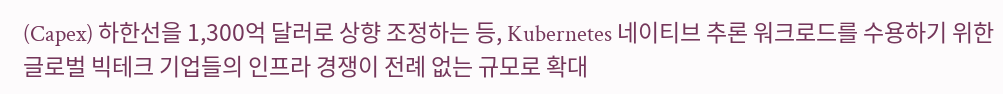(Capex) 하한선을 1,300억 달러로 상향 조정하는 등, Kubernetes 네이티브 추론 워크로드를 수용하기 위한 글로벌 빅테크 기업들의 인프라 경쟁이 전례 없는 규모로 확대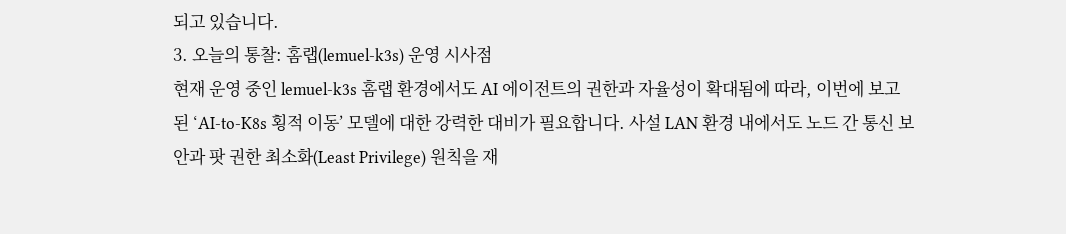되고 있습니다.
3. 오늘의 통찰: 홈랩(lemuel-k3s) 운영 시사점
현재 운영 중인 lemuel-k3s 홈랩 환경에서도 AI 에이전트의 권한과 자율성이 확대됨에 따라, 이번에 보고된 ‘AI-to-K8s 횡적 이동’ 모델에 대한 강력한 대비가 필요합니다. 사설 LAN 환경 내에서도 노드 간 통신 보안과 팟 권한 최소화(Least Privilege) 원칙을 재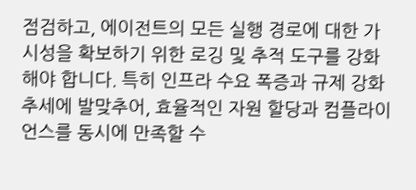점검하고, 에이전트의 모든 실행 경로에 대한 가시성을 확보하기 위한 로깅 및 추적 도구를 강화해야 합니다. 특히 인프라 수요 폭증과 규제 강화 추세에 발맞추어, 효율적인 자원 할당과 컴플라이언스를 동시에 만족할 수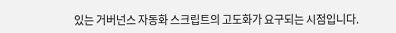있는 거버넌스 자동화 스크립트의 고도화가 요구되는 시점입니다.